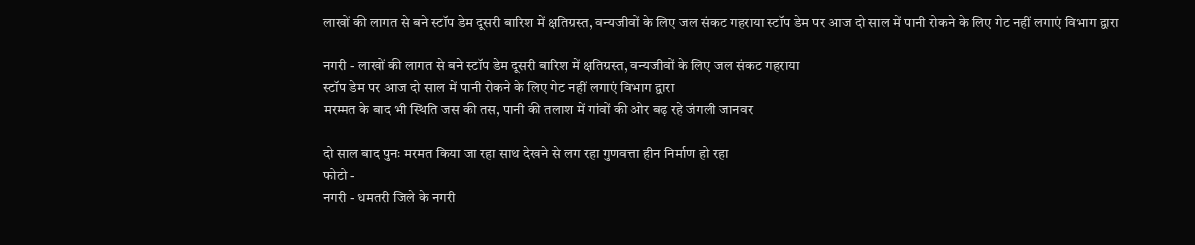लाखों की लागत से बने स्टॉप डेम दूसरी बारिश में क्षतिग्रस्त, वन्यजीवों के लिए जल संकट गहराया स्टॉप डेम पर आज दो साल में पानी रोकने के लिए गेट नहीं लगाएं विभाग द्वारा

नगरी - लाखों की लागत से बने स्टॉप डेम दूसरी बारिश में क्षतिग्रस्त, वन्यजीवों के लिए जल संकट गहराया
स्टॉप डेम पर आज दो साल में पानी रोकने के लिए गेट नहीं लगाएं विभाग द्वारा
मरम्मत के बाद भी स्थिति जस की तस, पानी की तलाश में गांवों की ओर बढ़ रहे जंगली जानवर

दो साल बाद पुनः मरमत किया जा रहा साथ देखने से लग रहा गुणवत्ता हीन निर्माण हो रहा
फोटो -
नगरी - धमतरी जिले के नगरी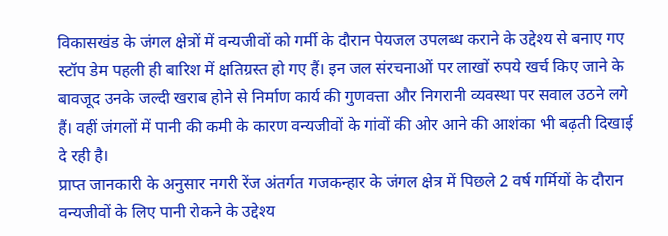विकासखंड के जंगल क्षेत्रों में वन्यजीवों को गर्मी के दौरान पेयजल उपलब्ध कराने के उद्देश्य से बनाए गए स्टॉप डेम पहली ही बारिश में क्षतिग्रस्त हो गए हैं। इन जल संरचनाओं पर लाखों रुपये खर्च किए जाने के बावजूद उनके जल्दी खराब होने से निर्माण कार्य की गुणवत्ता और निगरानी व्यवस्था पर सवाल उठने लगे हैं। वहीं जंगलों में पानी की कमी के कारण वन्यजीवों के गांवों की ओर आने की आशंका भी बढ़ती दिखाई दे रही है।
प्राप्त जानकारी के अनुसार नगरी रेंज अंतर्गत गजकन्हार के जंगल क्षेत्र में पिछले 2 वर्ष गर्मियों के दौरान वन्यजीवों के लिए पानी रोकने के उद्देश्य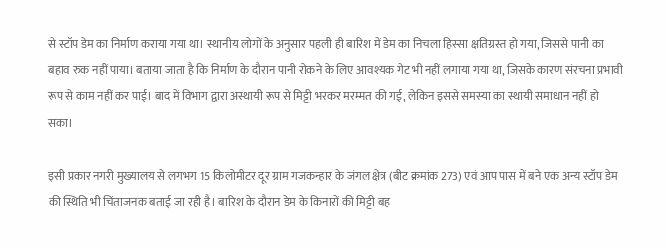से स्टॉप डेम का निर्माण कराया गया था। स्थानीय लोगों के अनुसार पहली ही बारिश में डेम का निचला हिस्सा क्षतिग्रस्त हो गया, जिससे पानी का बहाव रुक नहीं पाया। बताया जाता है कि निर्माण के दौरान पानी रोकने के लिए आवश्यक गेट भी नहीं लगाया गया था, जिसके कारण संरचना प्रभावी रूप से काम नहीं कर पाई। बाद में विभाग द्वारा अस्थायी रूप से मिट्टी भरकर मरम्मत की गई, लेकिन इससे समस्या का स्थायी समाधान नहीं हो सका।

इसी प्रकार नगरी मुख्यालय से लगभग 15 किलोमीटर दूर ग्राम गजकन्हार के जंगल क्षेत्र (बीट क्रमांक 273) एवं आप पास में बने एक अन्य स्टॉप डेम की स्थिति भी चिंताजनक बताई जा रही है। बारिश के दौरान डेम के किनारों की मिट्टी बह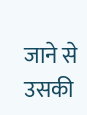जाने से उसकी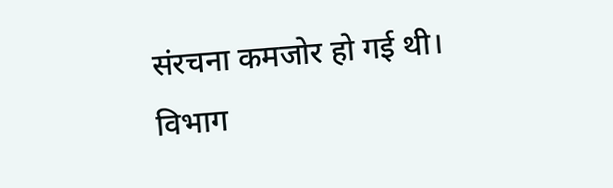संरचना कमजोर हो गई थी। विभाग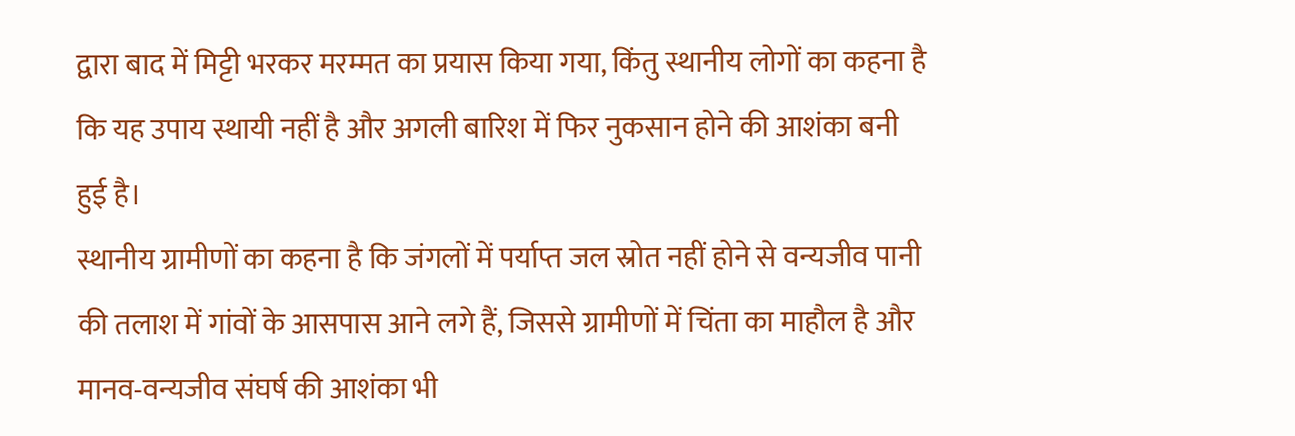द्वारा बाद में मिट्टी भरकर मरम्मत का प्रयास किया गया, किंतु स्थानीय लोगों का कहना है कि यह उपाय स्थायी नहीं है और अगली बारिश में फिर नुकसान होने की आशंका बनी हुई है।
स्थानीय ग्रामीणों का कहना है कि जंगलों में पर्याप्त जल स्रोत नहीं होने से वन्यजीव पानी की तलाश में गांवों के आसपास आने लगे हैं, जिससे ग्रामीणों में चिंता का माहौल है और मानव-वन्यजीव संघर्ष की आशंका भी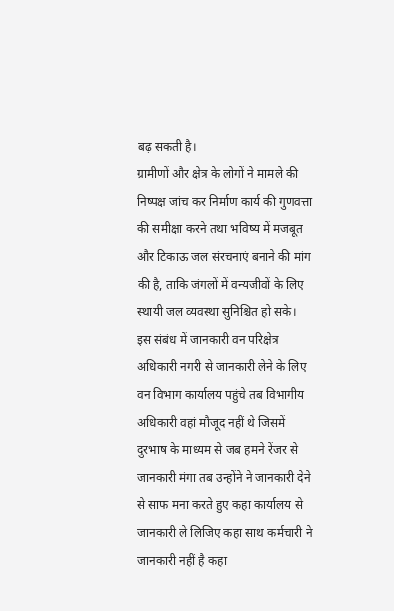बढ़ सकती है।
ग्रामीणों और क्षेत्र के लोगों ने मामले की निष्पक्ष जांच कर निर्माण कार्य की गुणवत्ता की समीक्षा करने तथा भविष्य में मजबूत और टिकाऊ जल संरचनाएं बनाने की मांग की है, ताकि जंगलों में वन्यजीवों के लिए स्थायी जल व्यवस्था सुनिश्चित हो सके।
इस संबंध में जानकारी वन परिक्षेत्र अधिकारी नगरी से जानकारी लेने के लिए वन विभाग कार्यालय पहुंचे तब विभागीय अधिकारी वहां मौजूद नहीं थे जिसमें दुरभाष के माध्यम से जब हमने रेंजर से जानकारी मंगा तब उन्होंने ने जानकारी देने से साफ मना करते हुए कहा कार्यालय से जानकारी ले लिजिए कहा साथ कर्मचारी ने जानकारी नहीं है कहा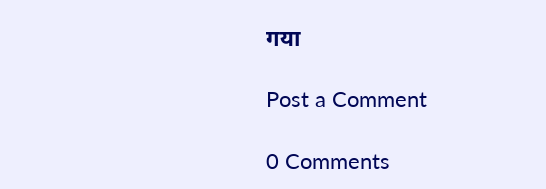गया

Post a Comment

0 Comments